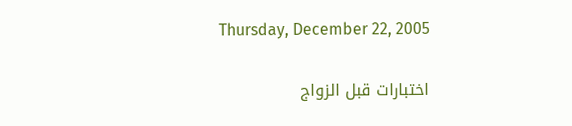Thursday, December 22, 2005

اختبارات قبل الزواج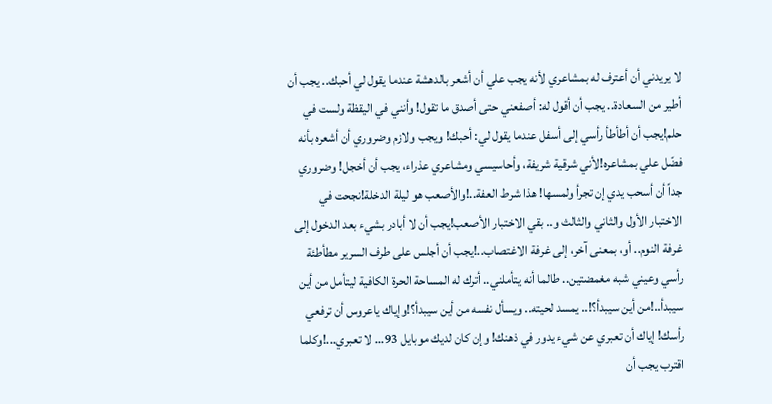لا يريدني أن أعترف له بمشاعري لأنه يجب علي أن أشعر بالدهشة عندما يقول لي أحبك.. يجب أن أطير من السعادة.. يجب أن أقول له: أصفعني حتى أصدق ما تقول! وأنني في اليقظة ولست في حلم!يجب أن أطأطأ رأسي إلى أسفل عندما يقول لي: أحبك! ويجب ولازم وضروري أن أشعره بأنه فضّل علي بمشاعره!لأني شرقية شريفة، وأحاسيسي ومشاعري عذراء، يجب أن أخجل! وضروري جداً أن أسحب يدي إن تجرأ ولمسها! هذا شرط العفة..!والأصعب هو ليلة الدخلة!نجحت في الاختبار الأول والثاني والثالث و.. بقي الاختبار الأصعب!يجب أن لا أبادر بشيء بعد الدخول إلى غرفة النوم.. أو، بمعنى آخر، إلى غرفة الاغتصاب..!يجب أن أجلس على طرف السرير مطأطئة رأسي وعيني شبه مغمضتين.. طالما أنه يتأملني.. أترك له المساحة الحرة الكافية ليتأمل من أين سيبدأ..!من أين سيبدأ؟!.. يمسد لحيته.. ويسأل نفسه من أين سيبدأ؟!وإياك ياعروس أن ترفعي رأسك! إياك أن تعبري عن شيء يدور في ذهنك! وإن كان لديك موبايل 93... لا تعبري...!وكلما اقترب يجب أن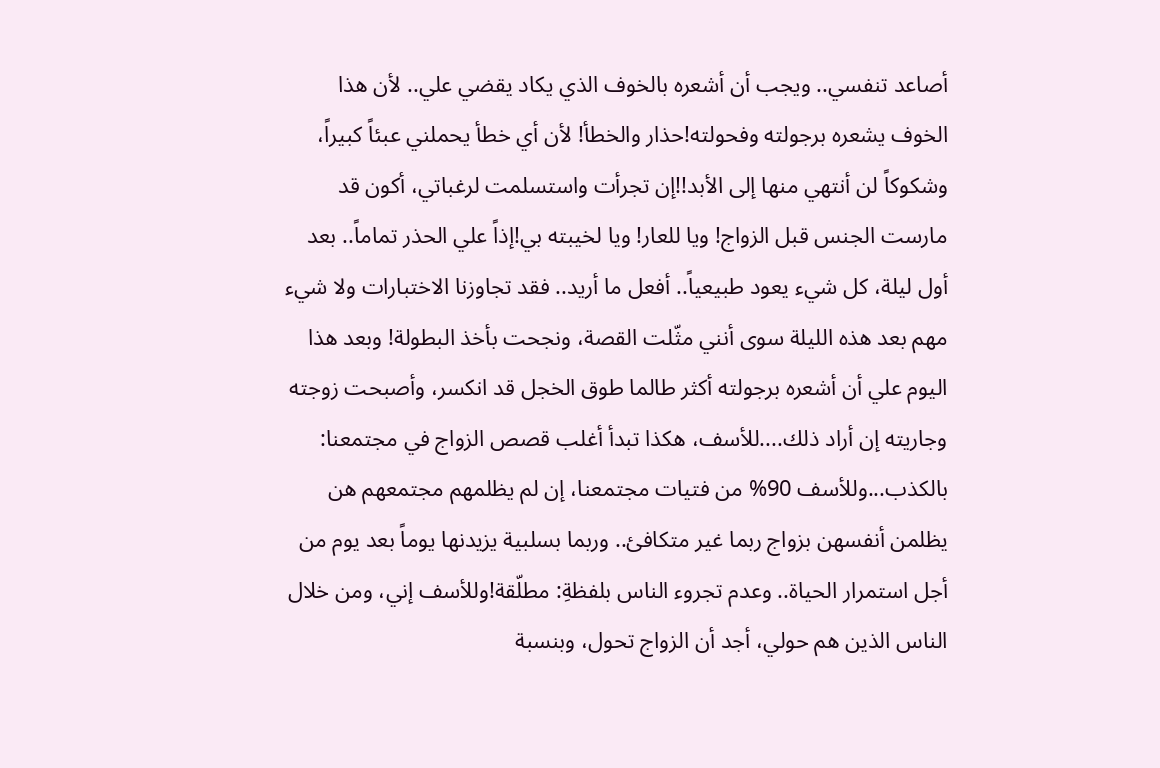أصاعد تنفسي.. ويجب أن أشعره بالخوف الذي يكاد يقضي علي.. لأن هذا الخوف يشعره برجولته وفحولته!حذار والخطأ! لأن أي خطأ يحملني عبئاً كبيراً، وشكوكاً لن أنتهي منها إلى الأبد!!إن تجرأت واستسلمت لرغباتي، أكون قد مارست الجنس قبل الزواج! ويا للعار! ويا لخيبته بي!إذاً علي الحذر تماماً.. بعد أول ليلة، كل شيء يعود طبيعياً.. أفعل ما أريد.. فقد تجاوزنا الاختبارات ولا شيء مهم بعد هذه الليلة سوى أنني مثّلت القصة، ونجحت بأخذ البطولة! وبعد هذا اليوم علي أن أشعره برجولته أكثر طالما طوق الخجل قد انكسر، وأصبحت زوجته وجاريته إن أراد ذلك....للأسف، هكذا تبدأ أغلب قصص الزواج في مجتمعنا: بالكذب...وللأسف 90% من فتيات مجتمعنا، إن لم يظلمهم مجتمعهم هن يظلمن أنفسهن بزواج ربما غير متكافئ.. وربما بسلبية يزيدنها يوماً بعد يوم من أجل استمرار الحياة.. وعدم تجروء الناس بلفظةِ: مطلّقة!وللأسف إني، ومن خلال الناس الذين هم حولي، أجد أن الزواج تحول، وبنسبة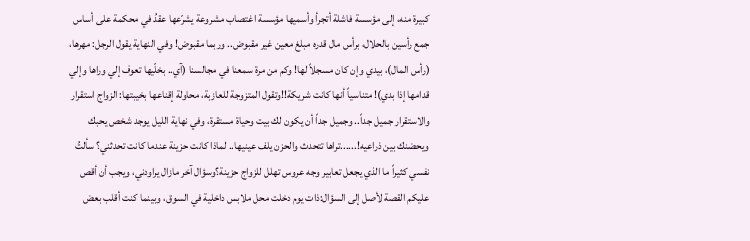كبيرة منه، إلى مؤسسة فاشلة أتجرأ وأسميها مؤسسة اغتصاب مشروعة يشرّعها عقدُ في محكمة على أساس جمع رأسين بالحلال، برأس مال قدره مبلغ معين غير مقبوض.. وربما مقبوض! وفي النهاية يقول الرجل: مهرها، (رأس المال)، بيدي وإن كان مسجلاً لها! وكم من مرة سمعنا في مجالسنا (آي.. بخلّيها تعوف إلي وراها وإلي قدامها إذا بدي)! متناسياً أنها كانت شريكة!!وتقول المتزوجة للعازبة، محاولة إقناعها بخيبتها: الزواج استقرار والاستقرار جميل جداً.. وجميل جداً أن يكون لك بيت وحياة مستقرة، وفي نهاية الليل يوجد شخص يحبك ويحضنك بين ذراعيه!......تراها تتحدث والحزن يلف عينيها.. لماذا كانت حزينة عندما كانت تحدثني؟ سألتُ نفسي كثيراً ما الذي يجعل تعابير وجه عروس تهلل للزواج حزينة؟وسؤال آخر مازال يراودني، ويجب أن أقص عليكم القصة لأصل إلى السؤال:ذات يوم دخلت محل ملابس داخلية في السوق، وبينما كنت أقلب بعض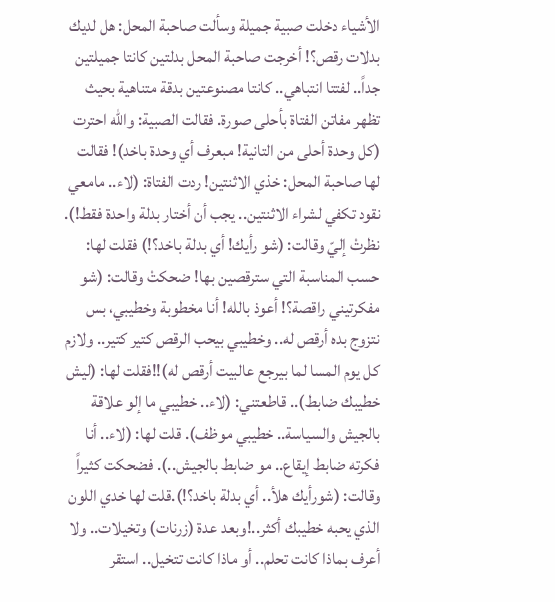الأشياء دخلت صبية جميلة وسألت صاحبة المحل: هل لديك بدلات رقص؟! أخرجت صاحبة المحل بدلتين كانتا جميلتين جداً.. لفتتا انتباهي.. كانتا مصنوعتين بدقة متناهية بحيث تظهر مفاتن الفتاة بأحلى صورة. فقالت الصبية: والله احترت (كل وحدة أحلى من التانية! مبعرف أي وحدة باخد)! فقالت لها صاحبة المحل: خذي الاثنتين! ردت الفتاة: (لاء.. مامعي نقود تكفي لشراء الاثنتين.. يجب أن أختار بدلة واحدة فقط!). نظرتْ إليّ وقالت: (شو رأيك! أي بدلة باخد؟!) فقلت لها: حسب المناسبة التي سترقصين بها! ضحكتْ وقالت: (شو مفكرتيني راقصة؟! أعوذ بالله! أنا مخطوبة وخطيبي، بس نتزوج بده أرقص له.. وخطيبي بيحب الرقص كتير كتير.. ولازم كل يوم المسا لما بيرجع عالبيت أرقص له)!!فقلت لها: (ليش خطيبك ضابط).. قاطعتني: (لاء.. خطيبي ما إلو علاقة بالجيش والسياسة.. خطيبي موظف). قلت لها: (لاء.. أنا فكرته ضابط إيقاع.. مو ضابط بالجيش..). فضحكت كثيراً وقالت: (شورأيك هلأ.. أي بدلة باخد؟!).قلت لها خدي اللون الذي يحبه خطيبك أكثر..!وبعد عدة (زرنات) وتخيلات.. ولا أعرف بماذا كانت تحلم.. أو ماذا كانت تتخيل.. استقر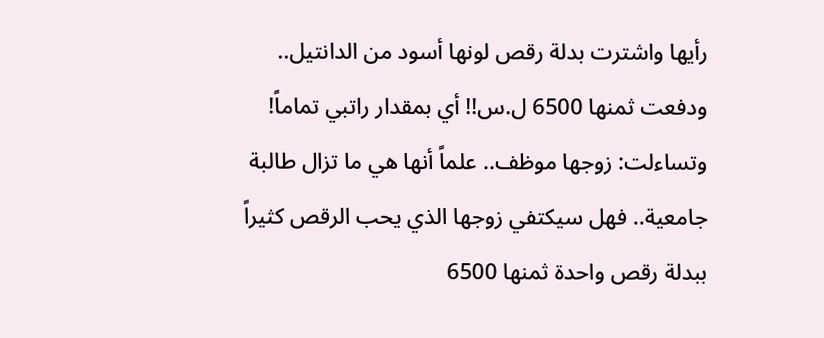رأيها واشترت بدلة رقص لونها أسود من الدانتيل.. ودفعت ثمنها 6500 ل.س!! أي بمقدار راتبي تماماً! وتساءلت: زوجها موظف.. علماً أنها هي ما تزال طالبة جامعية.. فهل سيكتفي زوجها الذي يحب الرقص كثيراً ببدلة رقص واحدة ثمنها 6500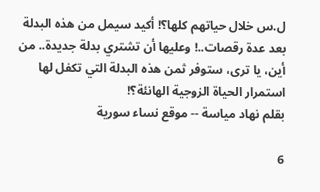ل.س خلال حياتهم كلها؟! أكيد سيمل من هذه البدلة بعد عدة رقصات..! وعليها أن تشتري بدلة جديدة.. من أين، يا ترى، ستوفر ثمن هذه البدلة التي تكفل لها استمرار الحياة الزوجية الهانئة؟!
بقلم نهاد مياسة -- موقع نساء سورية

6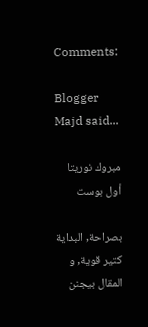Comments:

Blogger Majd said...

مبروك نوريتا أول بوست

بصراحة, البداية كتير قوية, و المقال بيجنن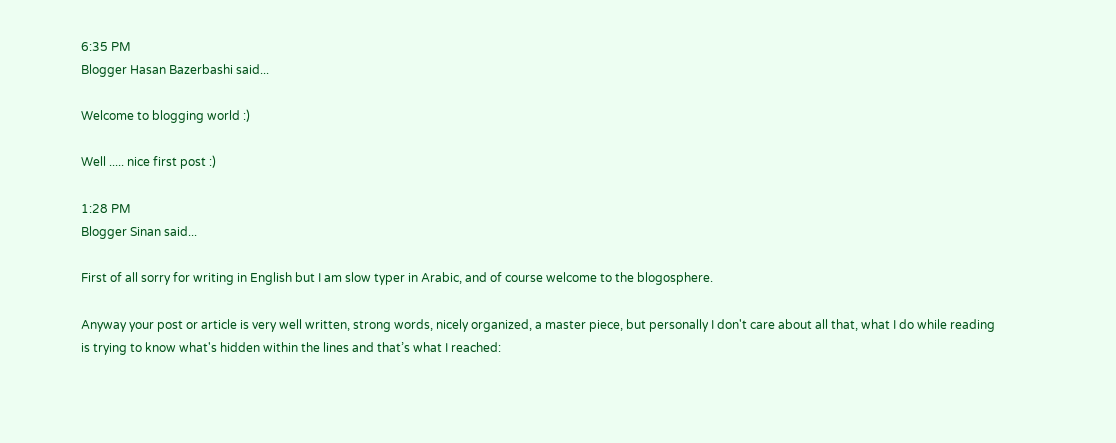6:35 PM
Blogger Hasan Bazerbashi said...

Welcome to blogging world :)

Well ..... nice first post :)

1:28 PM
Blogger Sinan said...

First of all sorry for writing in English but I am slow typer in Arabic, and of course welcome to the blogosphere.

Anyway your post or article is very well written, strong words, nicely organized, a master piece, but personally I don't care about all that, what I do while reading is trying to know what's hidden within the lines and that’s what I reached: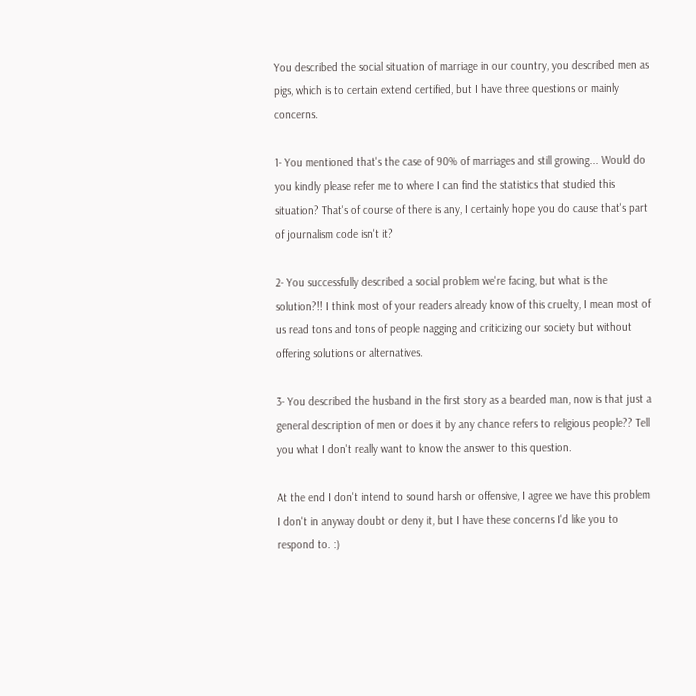You described the social situation of marriage in our country, you described men as pigs, which is to certain extend certified, but I have three questions or mainly concerns.

1- You mentioned that's the case of 90% of marriages and still growing... Would do you kindly please refer me to where I can find the statistics that studied this situation? That's of course of there is any, I certainly hope you do cause that's part of journalism code isn't it?

2- You successfully described a social problem we're facing, but what is the solution?!! I think most of your readers already know of this cruelty, I mean most of us read tons and tons of people nagging and criticizing our society but without offering solutions or alternatives.

3- You described the husband in the first story as a bearded man, now is that just a general description of men or does it by any chance refers to religious people?? Tell you what I don't really want to know the answer to this question.

At the end I don't intend to sound harsh or offensive, I agree we have this problem I don't in anyway doubt or deny it, but I have these concerns I'd like you to respond to. :)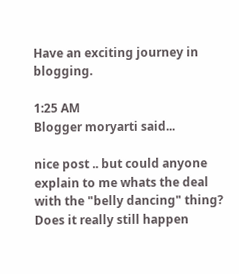Have an exciting journey in blogging.

1:25 AM
Blogger moryarti said...

nice post .. but could anyone explain to me whats the deal with the "belly dancing" thing? Does it really still happen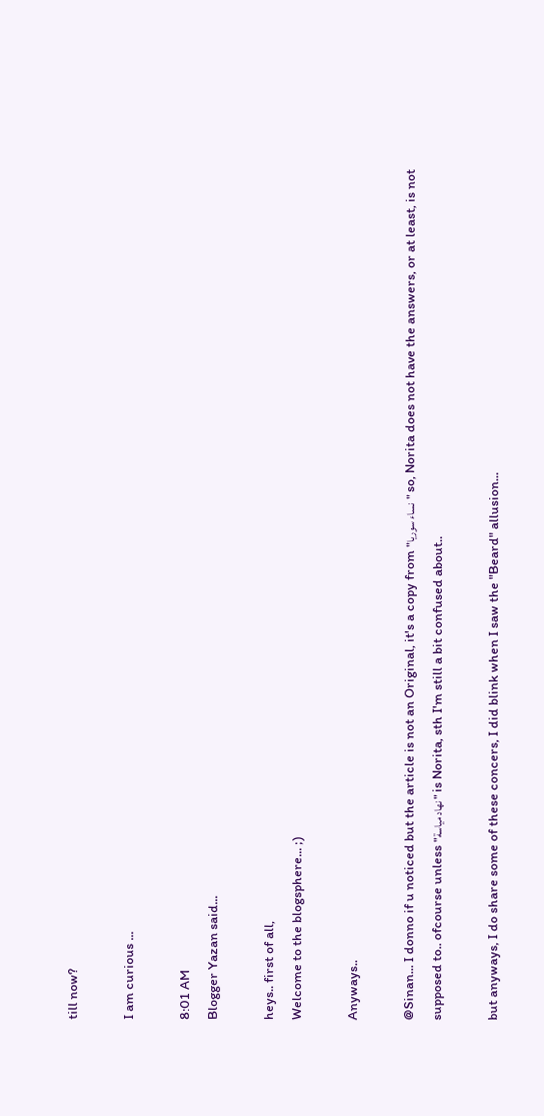till now?

I am curious ...

8:01 AM
Blogger Yazan said...

heys.. first of all,
Welcome to the blogsphere... ;)

Anyways..

@Sinan... I donno if u noticed but the article is not an Original, it's a copy from "نساء سوريا" so, Norita does not have the answers, or at least, is not supposed to.. ofcourse unless "نهاد مياسة " is Norita, sth I'm still a bit confused about..

but anyways, I do share some of these concers, I did blink when I saw the "Beard" allusion...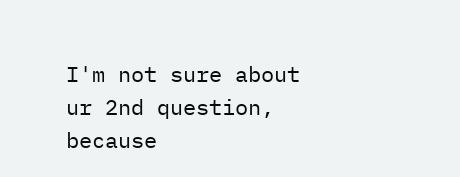I'm not sure about ur 2nd question, because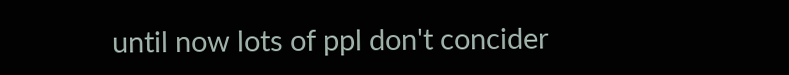until now lots of ppl don't concider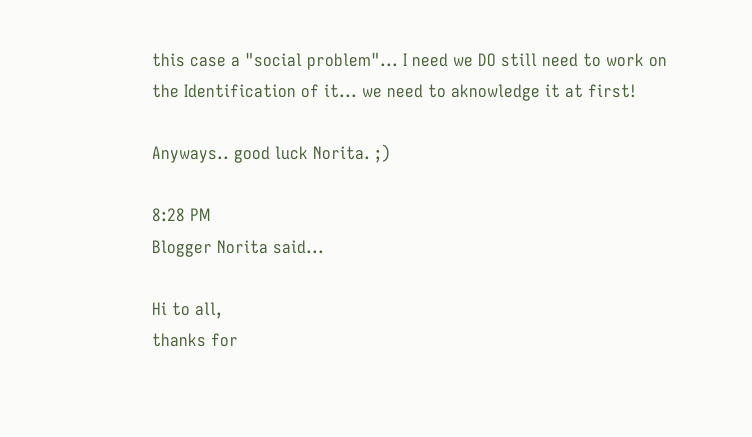this case a "social problem"... I need we DO still need to work on the Identification of it... we need to aknowledge it at first!

Anyways.. good luck Norita. ;)

8:28 PM
Blogger Norita said...

Hi to all,
thanks for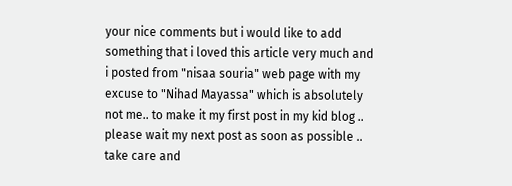your nice comments but i would like to add something that i loved this article very much and i posted from "nisaa souria" web page with my excuse to "Nihad Mayassa" which is absolutely not me.. to make it my first post in my kid blog ..
please wait my next post as soon as possible ..
take care and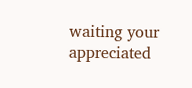waiting your appreciated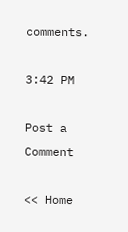comments.

3:42 PM

Post a Comment

<< Home